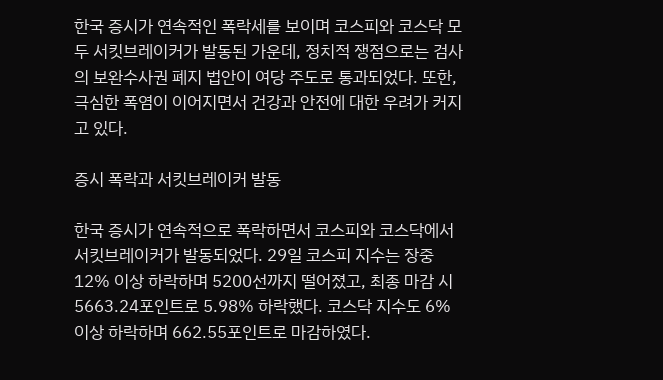한국 증시가 연속적인 폭락세를 보이며 코스피와 코스닥 모두 서킷브레이커가 발동된 가운데, 정치적 쟁점으로는 검사의 보완수사권 폐지 법안이 여당 주도로 통과되었다. 또한, 극심한 폭염이 이어지면서 건강과 안전에 대한 우려가 커지고 있다.

증시 폭락과 서킷브레이커 발동

한국 증시가 연속적으로 폭락하면서 코스피와 코스닥에서 서킷브레이커가 발동되었다. 29일 코스피 지수는 장중 12% 이상 하락하며 5200선까지 떨어졌고, 최종 마감 시 5663.24포인트로 5.98% 하락했다. 코스닥 지수도 6% 이상 하락하며 662.55포인트로 마감하였다.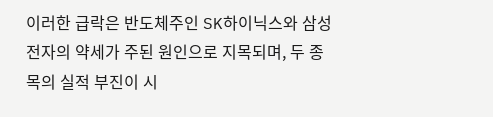이러한 급락은 반도체주인 SK하이닉스와 삼성전자의 약세가 주된 원인으로 지목되며, 두 종목의 실적 부진이 시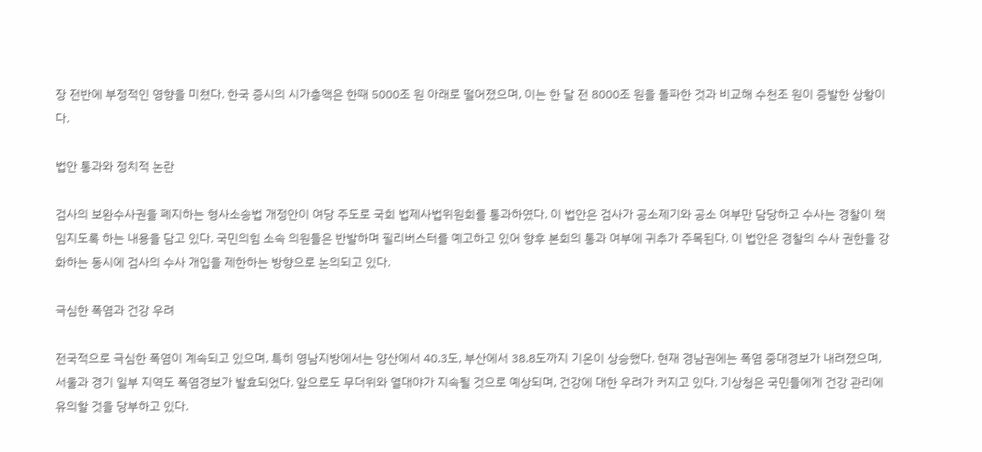장 전반에 부정적인 영향을 미쳤다. 한국 증시의 시가총액은 한때 5000조 원 아래로 떨어졌으며, 이는 한 달 전 8000조 원을 돌파한 것과 비교해 수천조 원이 증발한 상황이다.

법안 통과와 정치적 논란

검사의 보완수사권을 폐지하는 형사소송법 개정안이 여당 주도로 국회 법제사법위원회를 통과하였다. 이 법안은 검사가 공소제기와 공소 여부만 담당하고 수사는 경찰이 책임지도록 하는 내용을 담고 있다. 국민의힘 소속 의원들은 반발하며 필리버스터를 예고하고 있어 향후 본회의 통과 여부에 귀추가 주목된다. 이 법안은 경찰의 수사 권한을 강화하는 동시에 검사의 수사 개입을 제한하는 방향으로 논의되고 있다.

극심한 폭염과 건강 우려

전국적으로 극심한 폭염이 계속되고 있으며, 특히 영남지방에서는 양산에서 40.3도, 부산에서 38.8도까지 기온이 상승했다. 현재 경남권에는 폭염 중대경보가 내려졌으며, 서울과 경기 일부 지역도 폭염경보가 발효되었다. 앞으로도 무더위와 열대야가 지속될 것으로 예상되며, 건강에 대한 우려가 커지고 있다. 기상청은 국민들에게 건강 관리에 유의할 것을 당부하고 있다.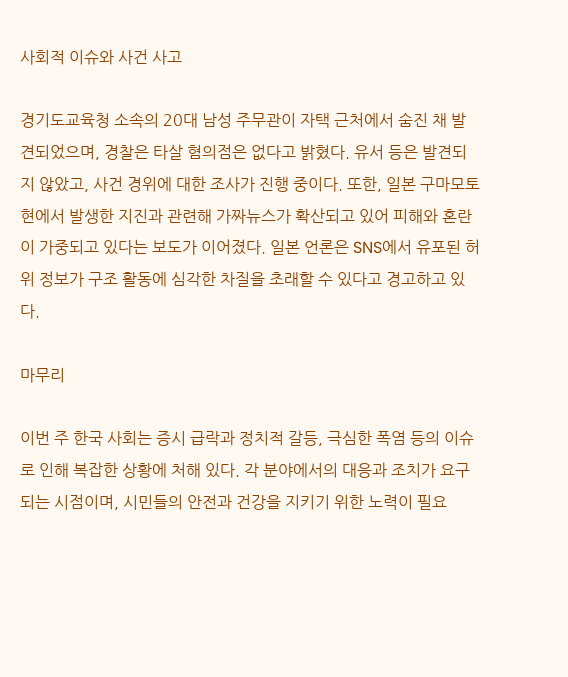사회적 이슈와 사건 사고

경기도교육청 소속의 20대 남성 주무관이 자택 근처에서 숨진 채 발견되었으며, 경찰은 타살 혐의점은 없다고 밝혔다. 유서 등은 발견되지 않았고, 사건 경위에 대한 조사가 진행 중이다. 또한, 일본 구마모토현에서 발생한 지진과 관련해 가짜뉴스가 확산되고 있어 피해와 혼란이 가중되고 있다는 보도가 이어졌다. 일본 언론은 SNS에서 유포된 허위 정보가 구조 활동에 심각한 차질을 초래할 수 있다고 경고하고 있다.

마무리

이번 주 한국 사회는 증시 급락과 정치적 갈등, 극심한 폭염 등의 이슈로 인해 복잡한 상황에 처해 있다. 각 분야에서의 대응과 조치가 요구되는 시점이며, 시민들의 안전과 건강을 지키기 위한 노력이 필요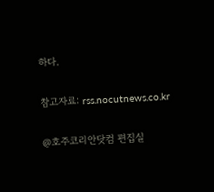하다.

참고자료: rss.nocutnews.co.kr

@호주코리안닷컴 편집실